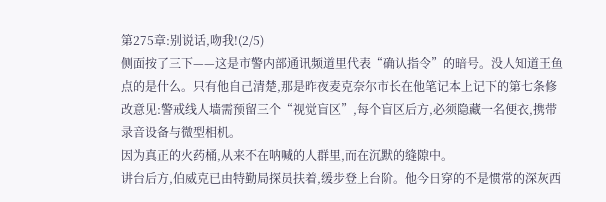第275章:别说话,吻我!(2/5)
侧面按了三下——这是市警内部通讯频道里代表“确认指令”的暗号。没人知道王鱼点的是什么。只有他自己清楚,那是昨夜麦克奈尔市长在他笔记本上记下的第七条修改意见:警戒线人墙需预留三个“视觉盲区”,每个盲区后方,必须隐藏一名便衣,携带录音设备与微型相机。
因为真正的火药桶,从来不在呐喊的人群里,而在沉默的缝隙中。
讲台后方,伯威克已由特勤局探员扶着,缓步登上台阶。他今日穿的不是惯常的深灰西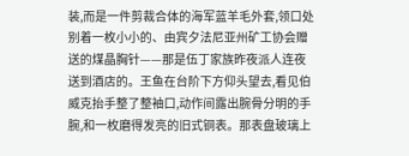装,而是一件剪裁合体的海军蓝羊毛外套,领口处别着一枚小小的、由宾夕法尼亚州矿工协会赠送的煤晶胸针——那是伍丁家族昨夜派人连夜送到酒店的。王鱼在台阶下方仰头望去,看见伯威克抬手整了整袖口,动作间露出腕骨分明的手腕,和一枚磨得发亮的旧式铜表。那表盘玻璃上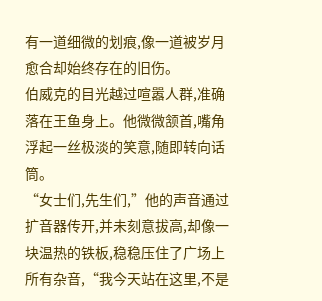有一道细微的划痕,像一道被岁月愈合却始终存在的旧伤。
伯威克的目光越过喧嚣人群,准确落在王鱼身上。他微微颔首,嘴角浮起一丝极淡的笑意,随即转向话筒。
“女士们,先生们,”他的声音通过扩音器传开,并未刻意拔高,却像一块温热的铁板,稳稳压住了广场上所有杂音,“我今天站在这里,不是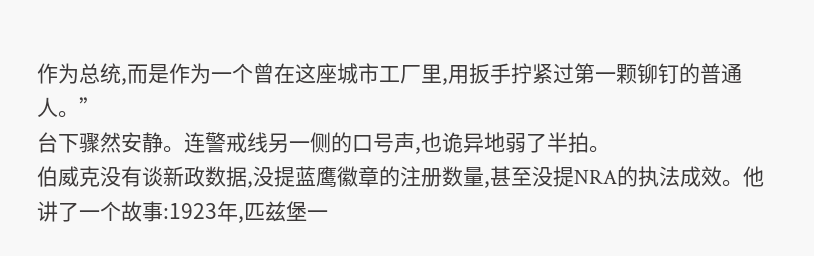作为总统,而是作为一个曾在这座城市工厂里,用扳手拧紧过第一颗铆钉的普通人。”
台下骤然安静。连警戒线另一侧的口号声,也诡异地弱了半拍。
伯威克没有谈新政数据,没提蓝鹰徽章的注册数量,甚至没提NRA的执法成效。他讲了一个故事:1923年,匹兹堡一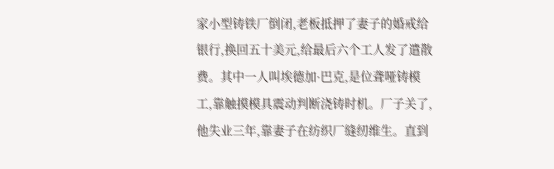家小型铸铁厂倒闭,老板抵押了妻子的婚戒给银行,换回五十美元,给最后六个工人发了遣散费。其中一人叫埃德加·巴克,是位聋哑铸模工,靠触摸模具震动判断浇铸时机。厂子关了,他失业三年,靠妻子在纺织厂缝纫维生。直到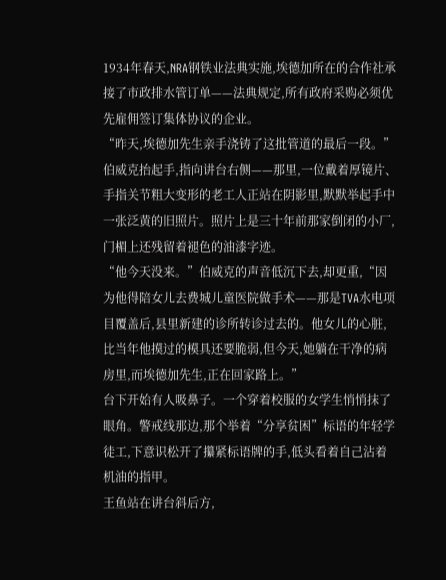1934年春天,NRA钢铁业法典实施,埃德加所在的合作社承接了市政排水管订单——法典规定,所有政府采购必须优先雇佣签订集体协议的企业。
“昨天,埃德加先生亲手浇铸了这批管道的最后一段。”伯威克抬起手,指向讲台右侧——那里,一位戴着厚镜片、手指关节粗大变形的老工人正站在阴影里,默默举起手中一张泛黄的旧照片。照片上是三十年前那家倒闭的小厂,门楣上还残留着褪色的油漆字迹。
“他今天没来。”伯威克的声音低沉下去,却更重,“因为他得陪女儿去费城儿童医院做手术——那是TVA水电项目覆盖后,县里新建的诊所转诊过去的。他女儿的心脏,比当年他摸过的模具还要脆弱,但今天,她躺在干净的病房里,而埃德加先生,正在回家路上。”
台下开始有人吸鼻子。一个穿着校服的女学生悄悄抹了眼角。警戒线那边,那个举着“分享贫困”标语的年轻学徒工,下意识松开了攥紧标语牌的手,低头看着自己沾着机油的指甲。
王鱼站在讲台斜后方,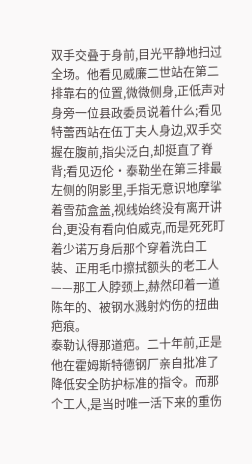双手交叠于身前,目光平静地扫过全场。他看见威廉二世站在第二排靠右的位置,微微侧身,正低声对身旁一位县政委员说着什么;看见特蕾西站在伍丁夫人身边,双手交握在腹前,指尖泛白,却挺直了脊背;看见迈伦·泰勒坐在第三排最左侧的阴影里,手指无意识地摩挲着雪茄盒盖,视线始终没有离开讲台,更没有看向伯威克,而是死死盯着少诺万身后那个穿着洗白工装、正用毛巾擦拭额头的老工人——那工人脖颈上,赫然印着一道陈年的、被钢水溅射灼伤的扭曲疤痕。
泰勒认得那道疤。二十年前,正是他在霍姆斯特德钢厂亲自批准了降低安全防护标准的指令。而那个工人,是当时唯一活下来的重伤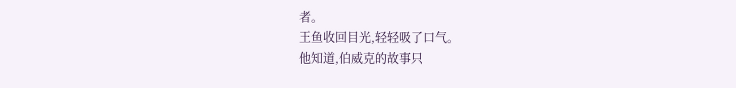者。
王鱼收回目光,轻轻吸了口气。
他知道,伯威克的故事只